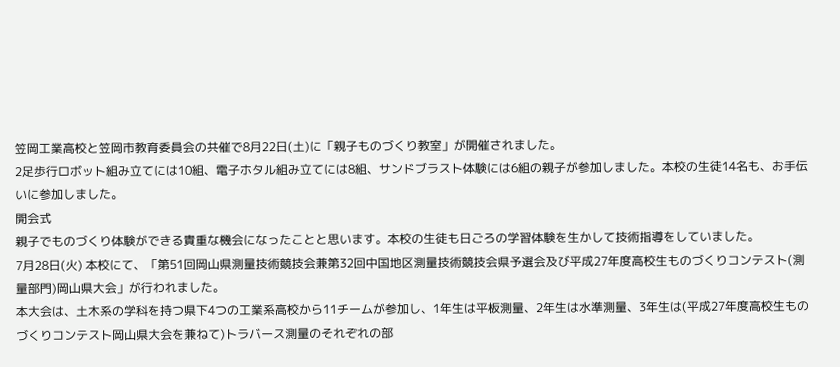笠岡工業高校と笠岡市教育委員会の共催で8月22日(土)に「親子ものづくり教室」が開催されました。
2足歩行ロボット組み立てには10組、電子ホタル組み立てには8組、サンドブラスト体験には6組の親子が参加しました。本校の生徒14名も、お手伝いに参加しました。
開会式
親子でものづくり体験ができる貴重な機会になったことと思います。本校の生徒も日ごろの学習体験を生かして技術指導をしていました。
7月28日(火) 本校にて、「第51回岡山県測量技術競技会兼第32回中国地区測量技術競技会県予選会及び平成27年度高校生ものづくりコンテスト(測量部門)岡山県大会」が行われました。
本大会は、土木系の学科を持つ県下4つの工業系高校から11チームが参加し、1年生は平板測量、2年生は水準測量、3年生は(平成27年度高校生ものづくりコンテスト岡山県大会を兼ねて)トラバース測量のそれぞれの部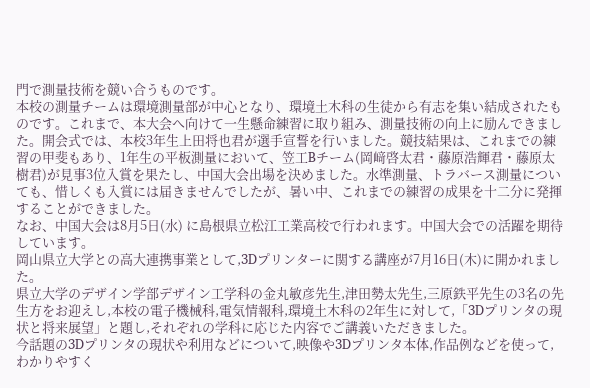門で測量技術を競い合うものです。
本校の測量チームは環境測量部が中心となり、環境土木科の生徒から有志を集い結成されたものです。これまで、本大会へ向けて一生懸命練習に取り組み、測量技術の向上に励んできました。開会式では、本校3年生上田将也君が選手宣誓を行いました。競技結果は、これまでの練習の甲斐もあり、1年生の平板測量において、笠工Bチーム(岡﨑啓太君・藤原浩輝君・藤原太樹君)が見事3位入賞を果たし、中国大会出場を決めました。水準測量、トラバース測量についても、惜しくも入賞には届きませんでしたが、暑い中、これまでの練習の成果を十二分に発揮することができました。
なお、中国大会は8月5日(水) に島根県立松江工業高校で行われます。中国大会での活躍を期待しています。
岡山県立大学との高大連携事業として,3Dプリンターに関する講座が7月16日(木)に開かれました。
県立大学のデザイン学部デザイン工学科の金丸敏彦先生,津田勢太先生,三原鉄平先生の3名の先生方をお迎えし,本校の電子機械科,電気情報科,環境土木科の2年生に対して,「3Dプリンタの現状と将来展望」と題し,それぞれの学科に応じた内容でご講義いただきました。
今話題の3Dプリンタの現状や利用などについて,映像や3Dプリンタ本体,作品例などを使って,わかりやすく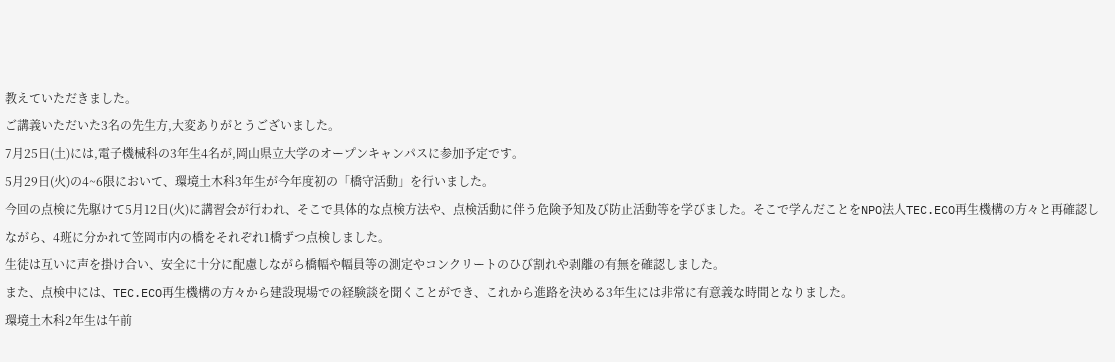教えていただきました。
ご講義いただいた3名の先生方,大変ありがとうございました。
7月25日(土)には,電子機械科の3年生4名が,岡山県立大学のオープンキャンパスに参加予定です。
5月29日(火)の4~6限において、環境土木科3年生が今年度初の「橋守活動」を行いました。
今回の点検に先駆けて5月12日(火)に講習会が行われ、そこで具体的な点検方法や、点検活動に伴う危険予知及び防止活動等を学びました。そこで学んだことをNPO法人TEC.ECO再生機構の方々と再確認しながら、4班に分かれて笠岡市内の橋をそれぞれ1橋ずつ点検しました。
生徒は互いに声を掛け合い、安全に十分に配慮しながら橋幅や幅員等の測定やコンクリートのひび割れや剥離の有無を確認しました。
また、点検中には、TEC.ECO再生機構の方々から建設現場での経験談を聞くことができ、これから進路を決める3年生には非常に有意義な時間となりました。
環境土木科2年生は午前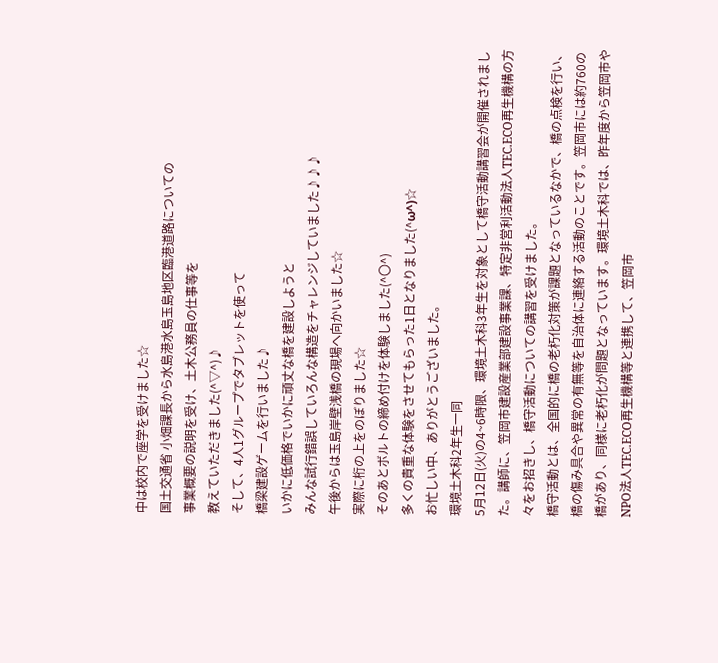中は校内で座学を受けました☆
国土交通省 小畑課長から水島港水島玉島地区臨港道路についての
事業概要の説明を受け、土木公務員の仕事等を
教えていただきました(^▽^)♪
そして、4人1グループでタブレットを使って
橋梁建設ゲームを行いました♪
いかに低価格でいかに頑丈な橋を建設しようと
みんな試行錯誤していろんな構造をチャレンジしていました♪♪♪
午後からは玉島岸壁浅橋の現場へ向かいました☆
実際に桁の上をのぼりました☆
そのあとボルトの締め付けを体験しました(^〇^)
多くの貴重な体験をさせてもらった1日となりました(^ω^)☆
お忙しい中、ありがとうございました。
環境土木科2年生一同
5月12日(火)の4~6時限、環境土木科3年生を対象として橋守活動講習会が開催されました。講師に、笠岡市建設産業部建設事業課、特定非営利活動法人TEC.ECO再生機構の方々をお招きし、橋守活動についての講習を受けました。
橋守活動とは、全国的に橋の老朽化対策が課題となっているなかで、橋の点検を行い、橋の傷み具合や異常の有無等を自治体に連絡する活動のことです。笠岡市には約760の橋があり、同様に老朽化が問題となっています。環境土木科では、昨年度から笠岡市やNPO法人TEC.ECO再生機構等と連携して、笠岡市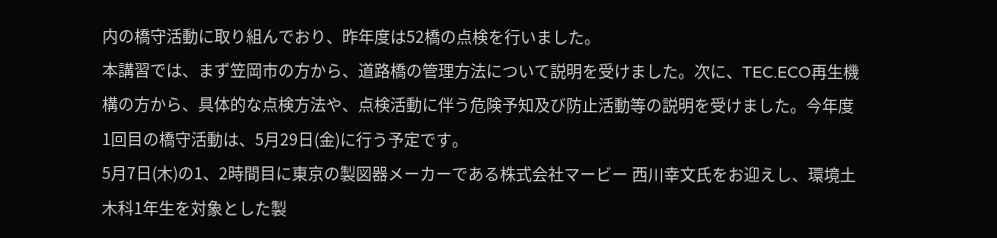内の橋守活動に取り組んでおり、昨年度は52橋の点検を行いました。
本講習では、まず笠岡市の方から、道路橋の管理方法について説明を受けました。次に、TEC.ECO再生機構の方から、具体的な点検方法や、点検活動に伴う危険予知及び防止活動等の説明を受けました。今年度1回目の橋守活動は、5月29日(金)に行う予定です。
5月7日(木)の1、2時間目に東京の製図器メーカーである株式会社マービー 西川幸文氏をお迎えし、環境土木科1年生を対象とした製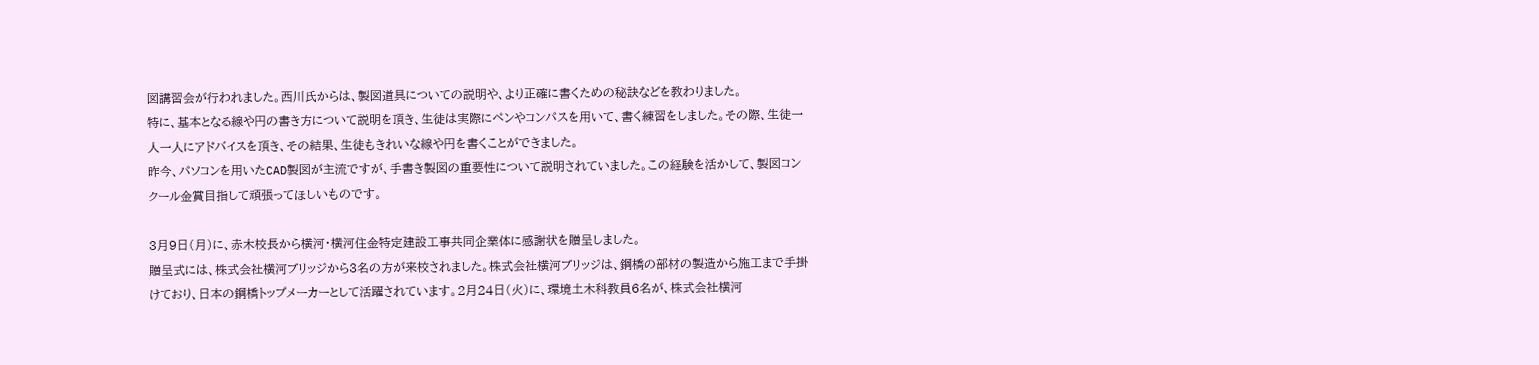図講習会が行われました。西川氏からは、製図道具についての説明や、より正確に書くための秘訣などを教わりました。
特に、基本となる線や円の書き方について説明を頂き、生徒は実際にペンやコンパスを用いて、書く練習をしました。その際、生徒一人一人にアドバイスを頂き、その結果、生徒もきれいな線や円を書くことができました。
昨今、パソコンを用いたCAD製図が主流ですが、手書き製図の重要性について説明されていました。この経験を活かして、製図コンクール金賞目指して頑張ってほしいものです。

3月9日(月)に、赤木校長から横河・横河住金特定建設工事共同企業体に感謝状を贈呈しました。
贈呈式には、株式会社横河ブリッジから3名の方が来校されました。株式会社横河ブリッジは、鋼橋の部材の製造から施工まで手掛けており、日本の鋼橋トップメーカーとして活躍されています。2月24日(火)に、環境土木科教員6名が、株式会社横河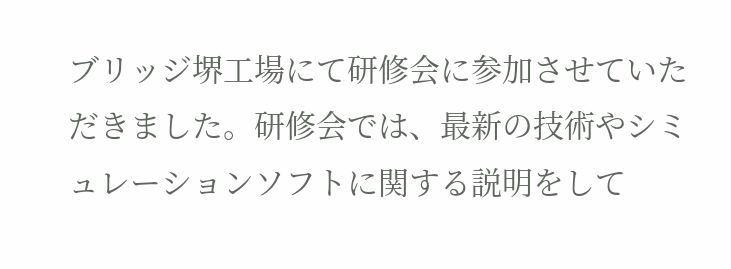ブリッジ堺工場にて研修会に参加させていただきました。研修会では、最新の技術やシミュレーションソフトに関する説明をして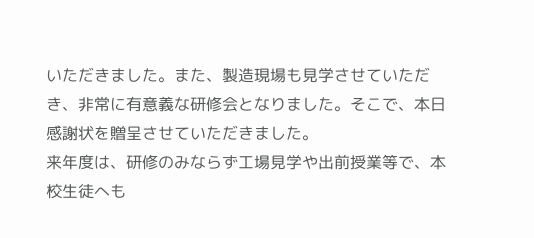いただきました。また、製造現場も見学させていただき、非常に有意義な研修会となりました。そこで、本日感謝状を贈呈させていただきました。
来年度は、研修のみならず工場見学や出前授業等で、本校生徒へも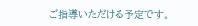ご指導いただける予定です。